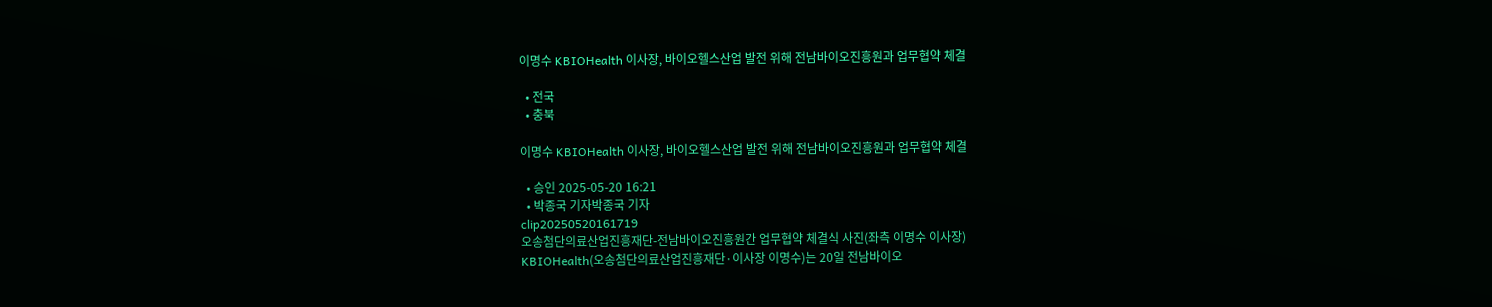이명수 KBIOHealth 이사장, 바이오헬스산업 발전 위해 전남바이오진흥원과 업무협약 체결

  • 전국
  • 충북

이명수 KBIOHealth 이사장, 바이오헬스산업 발전 위해 전남바이오진흥원과 업무협약 체결

  • 승인 2025-05-20 16:21
  • 박종국 기자박종국 기자
clip20250520161719
오송첨단의료산업진흥재단-전남바이오진흥원간 업무협약 체결식 사진(좌측 이명수 이사장)
KBIOHealth(오송첨단의료산업진흥재단·이사장 이명수)는 20일 전남바이오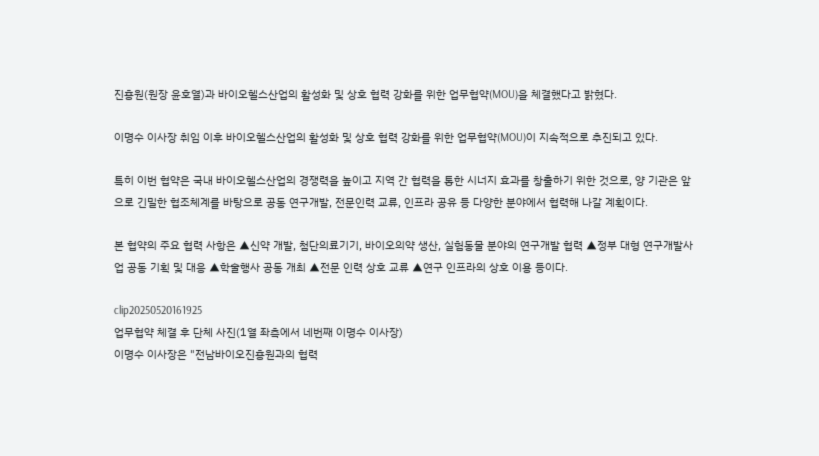진흥원(원장 윤호열)과 바이오헬스산업의 활성화 및 상호 협력 강화를 위한 업무협약(MOU)을 체결했다고 밝혔다.

이명수 이사장 취임 이후 바이오헬스산업의 활성화 및 상호 협력 강화를 위한 업무협약(MOU)이 지속적으로 추진되고 있다.

특히 이번 협약은 국내 바이오헬스산업의 경쟁력을 높이고 지역 간 협력을 통한 시너지 효과를 창출하기 위한 것으로, 양 기관은 앞으로 긴밀한 협조체계를 바탕으로 공동 연구개발, 전문인력 교류, 인프라 공유 등 다양한 분야에서 협력해 나갈 계획이다.

본 협약의 주요 협력 사항은 ▲신약 개발, 첨단의료기기, 바이오의약 생산, 실험동물 분야의 연구개발 협력 ▲정부 대형 연구개발사업 공동 기획 및 대응 ▲학술행사 공동 개최 ▲전문 인력 상호 교류 ▲연구 인프라의 상호 이용 등이다.

clip20250520161925
업무협약 체결 후 단체 사진(1열 좌측에서 네번째 이명수 이사장)
이명수 이사장은 "전남바이오진흥원과의 협력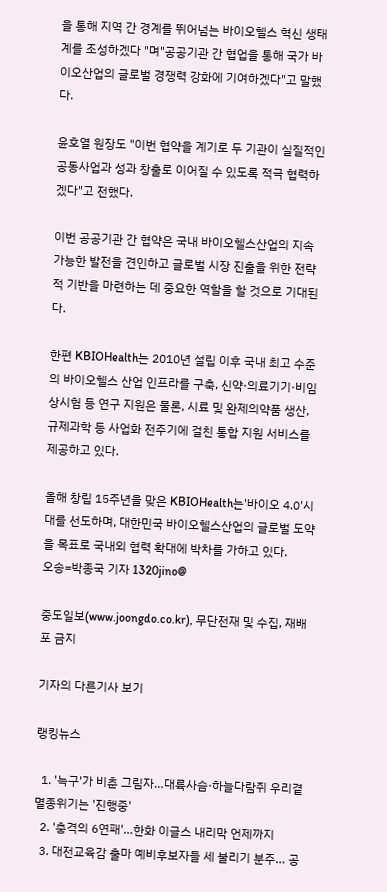을 통해 지역 간 경계를 뛰어넘는 바이오헬스 혁신 생태계를 조성하겠다 "며"공공기관 간 협업을 통해 국가 바이오산업의 글로벌 경쟁력 강화에 기여하겠다"고 말했다.

윤호열 원장도 "이번 협약을 계기로 두 기관이 실질적인 공동사업과 성과 창출로 이어질 수 있도록 적극 협력하겠다"고 전했다.

이번 공공기관 간 협약은 국내 바이오헬스산업의 지속 가능한 발전을 견인하고 글로벌 시장 진출을 위한 전략적 기반을 마련하는 데 중요한 역할을 할 것으로 기대된다.

한편 KBIOHealth는 2010년 설립 이후 국내 최고 수준의 바이오헬스 산업 인프라를 구축, 신약·의료기기·비임상시험 등 연구 지원은 물론, 시료 및 완제의약품 생산, 규제과학 등 사업화 전주기에 걸친 통합 지원 서비스를 제공하고 있다.

올해 창립 15주년을 맞은 KBIOHealth는'바이오 4.0'시대를 선도하며, 대한민국 바이오헬스산업의 글로벌 도약을 목표로 국내외 협력 확대에 박차를 가하고 있다.
오송=박종국 기자 1320jino@

중도일보(www.joongdo.co.kr), 무단전재 및 수집, 재배포 금지

기자의 다른기사 보기

랭킹뉴스

  1. '늑구'가 비춘 그림자…대륙사슴·하늘다람쥐 우리곁 멸종위기는 '진행중'
  2. '충격의 6연패'…한화 이글스 내리막 언제까지
  3. 대전교육감 출마 예비후보자들 세 불리기 분주… 공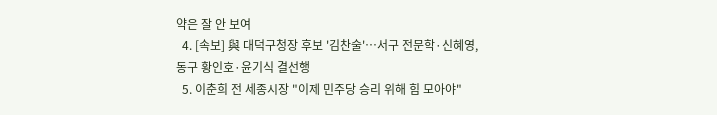약은 잘 안 보여
  4. [속보] 與 대덕구청장 후보 '김찬술'…서구 전문학·신혜영, 동구 황인호·윤기식 결선행
  5. 이춘희 전 세종시장 "이제 민주당 승리 위해 힘 모아야"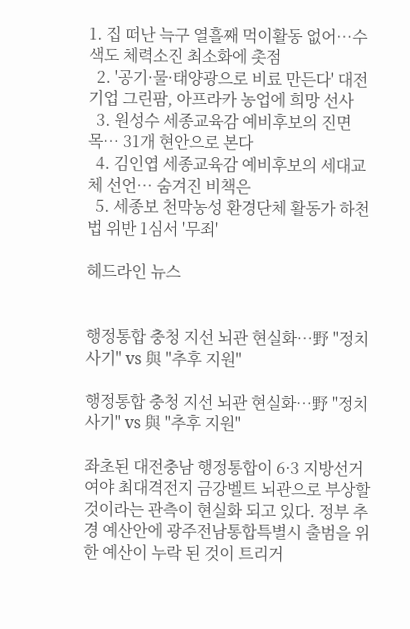1. 집 떠난 늑구 열흘째 먹이활동 없어…수색도 체력소진 최소화에 촛점
  2. '공기·물·태양광으로 비료 만든다' 대전기업 그린팜, 아프라카 농업에 희망 선사
  3. 원성수 세종교육감 예비후보의 진면목… 31개 현안으로 본다
  4. 김인엽 세종교육감 예비후보의 세대교체 선언… 숨겨진 비책은
  5. 세종보 천막농성 환경단체 활동가 하천법 위반 1심서 '무죄'

헤드라인 뉴스


행정통합 충청 지선 뇌관 현실화…野 "정치 사기" vs 與 "추후 지원"

행정통합 충청 지선 뇌관 현실화…野 "정치 사기" vs 與 "추후 지원"

좌초된 대전충남 행정통합이 6·3 지방선거 여야 최대격전지 금강벨트 뇌관으로 부상할 것이라는 관측이 현실화 되고 있다. 정부 추경 예산안에 광주전남통합특별시 출범을 위한 예산이 누락 된 것이 트리거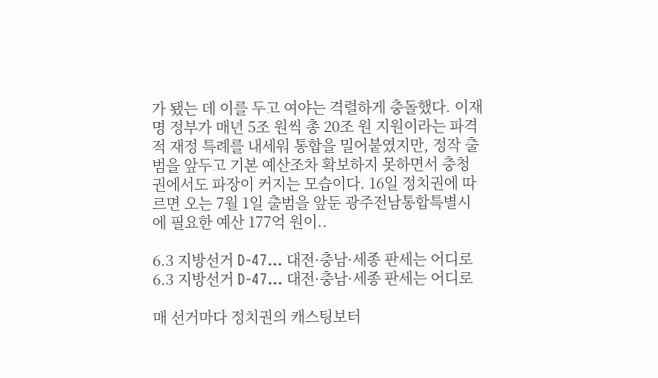가 됐는 데 이를 두고 여야는 격렬하게 충돌했다. 이재명 정부가 매년 5조 원씩 총 20조 원 지원이라는 파격적 재정 특례를 내세워 통합을 밀어붙였지만, 정작 출범을 앞두고 기본 예산조차 확보하지 못하면서 충청권에서도 파장이 커지는 모습이다. 16일 정치권에 따르면 오는 7월 1일 출범을 앞둔 광주전남통합특별시에 필요한 예산 177억 원이..

6.3 지방선거 D-47… 대전·충남·세종 판세는 어디로
6.3 지방선거 D-47… 대전·충남·세종 판세는 어디로

매 선거마다 정치권의 캐스팅보터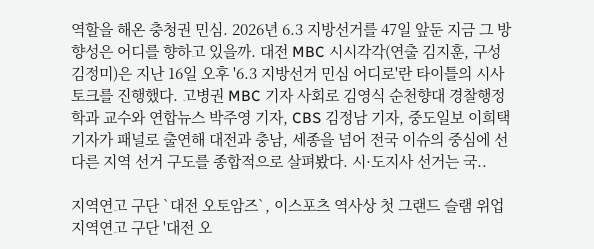역할을 해온 충청권 민심. 2026년 6.3 지방선거를 47일 앞둔 지금 그 방향성은 어디를 향하고 있을까. 대전 MBC 시시각각(연출 김지훈, 구성 김정미)은 지난 16일 오후 '6.3 지방선거 민심 어디로'란 타이틀의 시사 토크를 진행했다. 고병권 MBC 기자 사회로 김영식 순천향대 경찰행정학과 교수와 연합뉴스 박주영 기자, CBS 김정남 기자, 중도일보 이희택 기자가 패널로 출연해 대전과 충남, 세종을 넘어 전국 이슈의 중심에 선 다른 지역 선거 구도를 종합적으로 살펴봤다. 시·도지사 선거는 국..

지역연고 구단 `대전 오토암즈`, 이스포츠 역사상 첫 그랜드 슬램 위업
지역연고 구단 '대전 오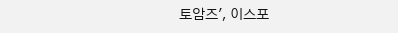토암즈', 이스포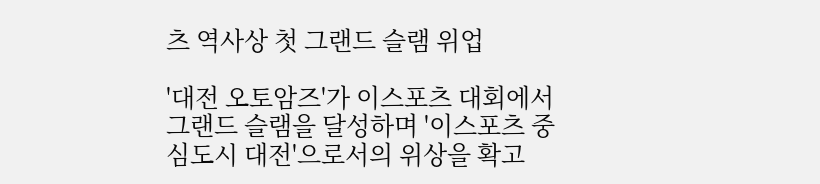츠 역사상 첫 그랜드 슬램 위업

'대전 오토암즈'가 이스포츠 대회에서 그랜드 슬램을 달성하며 '이스포츠 중심도시 대전'으로서의 위상을 확고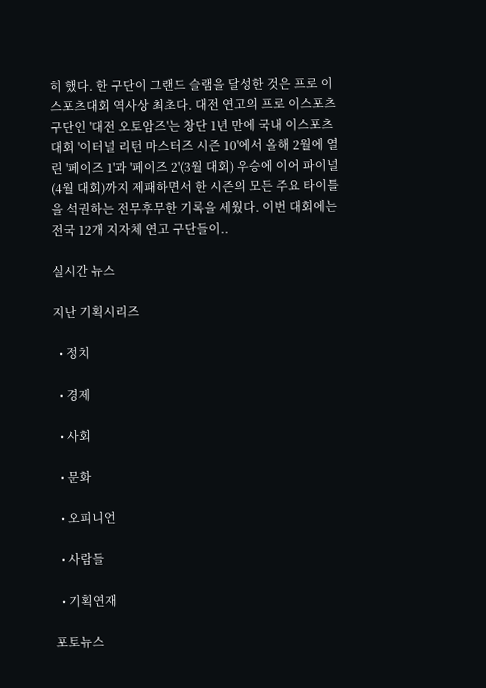히 했다. 한 구단이 그랜드 슬램을 달성한 것은 프로 이스포츠대회 역사상 최초다. 대전 연고의 프로 이스포츠 구단인 '대전 오토암즈'는 창단 1년 만에 국내 이스포츠 대회 '이터널 리턴 마스터즈 시즌 10'에서 올해 2월에 열린 '페이즈 1'과 '페이즈 2'(3월 대회) 우승에 이어 파이널(4월 대회)까지 제패하면서 한 시즌의 모든 주요 타이틀을 석권하는 전무후무한 기록을 세웠다. 이번 대회에는 전국 12개 지자체 연고 구단들이..

실시간 뉴스

지난 기획시리즈

  • 정치

  • 경제

  • 사회

  • 문화

  • 오피니언

  • 사람들

  • 기획연재

포토뉴스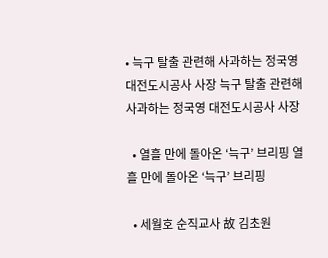• 늑구 탈출 관련해 사과하는 정국영 대전도시공사 사장 늑구 탈출 관련해 사과하는 정국영 대전도시공사 사장

  • 열흘 만에 돌아온 ‘늑구’ 브리핑 열흘 만에 돌아온 ‘늑구’ 브리핑

  • 세월호 순직교사 故 김초원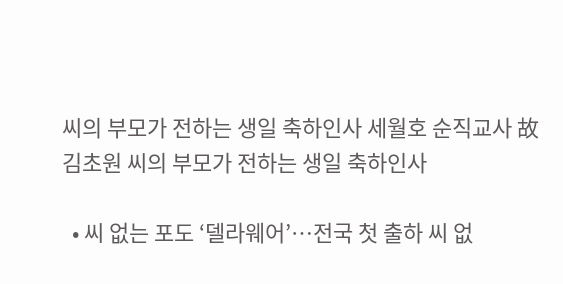씨의 부모가 전하는 생일 축하인사 세월호 순직교사 故 김초원 씨의 부모가 전하는 생일 축하인사

  • 씨 없는 포도 ‘델라웨어’…전국 첫 출하 씨 없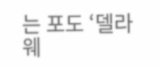는 포도 ‘델라웨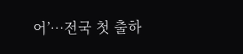어’…전국 첫 출하